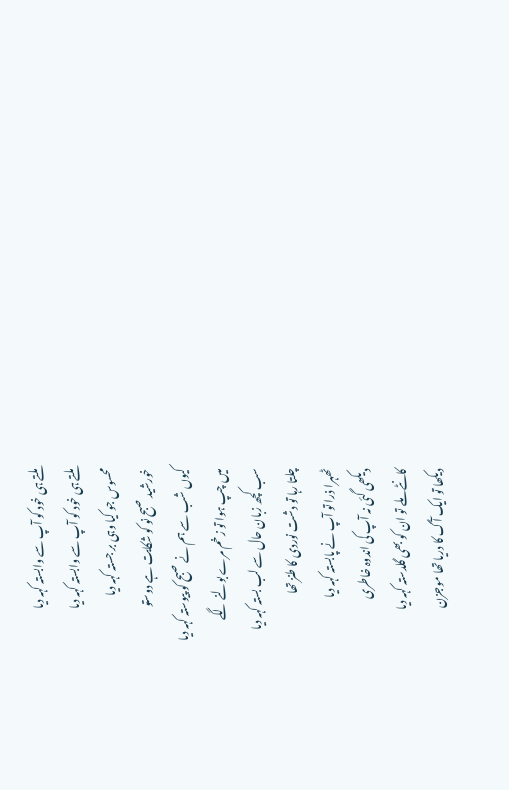ملتے ہی خود کو آپ سے وابستہ کہہ دیا
ملتے ہی خود کو آپ سے وابستہ کہہ دیا
محسوس جو کیا وہی بر جستہ کہہ دیا
خورشید صبح نو کو شکایت ہے دوستو
کیوں شب سے ہم نے صبح کو پیوستہ کہہ دیا
میں چپ ہوا تو زخم مرے بولنے لگے
سب کچھ زبان حال سے لب بستہ کہہ دیا
چلتا رہا تو دشت نوردی کا طنز تھا
ٹھہرا ذرا تو آپ نے پابستہ کہہ دیا
دیکھی گئی نہ آپ کی اندوہ خاطری
کانٹے ملے تو ان کو بھی گلدستہ کہہ دیا
دیکھا تو ایک آگ کا دریا تھا موجزن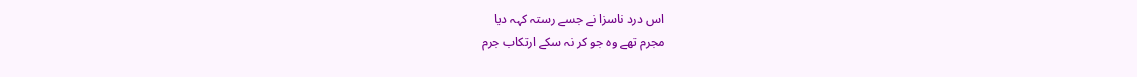اس درد ناسزا نے جسے رستہ کہہ دیا
مجرم تھے وہ جو کر نہ سکے ارتکاب جرم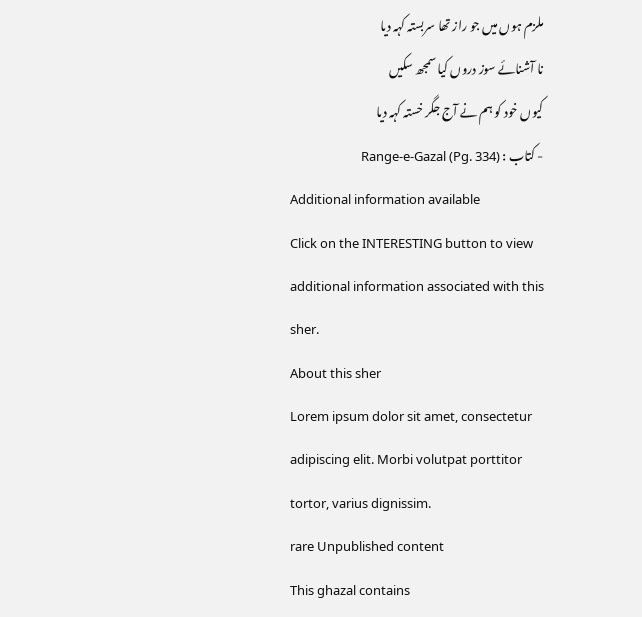ملزم ہوں میں جو راز تھا سربستہ کہہ دیا
نا آشنائے سوز دروں کیا سمجھ سکیں
کیوں خود کو ہم نے آج جگر خستہ کہہ دیا
- کتاب : Range-e-Gazal (Pg. 334)
Additional information available
Click on the INTERESTING button to view additional information associated with this sher.
About this sher
Lorem ipsum dolor sit amet, consectetur adipiscing elit. Morbi volutpat porttitor tortor, varius dignissim.
rare Unpublished content
This ghazal contains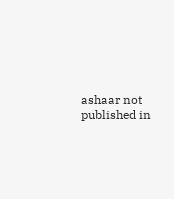ashaar not published in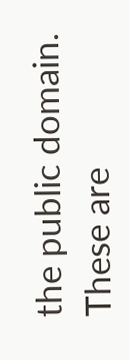the public domain. These are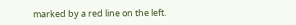marked by a red line on the left.